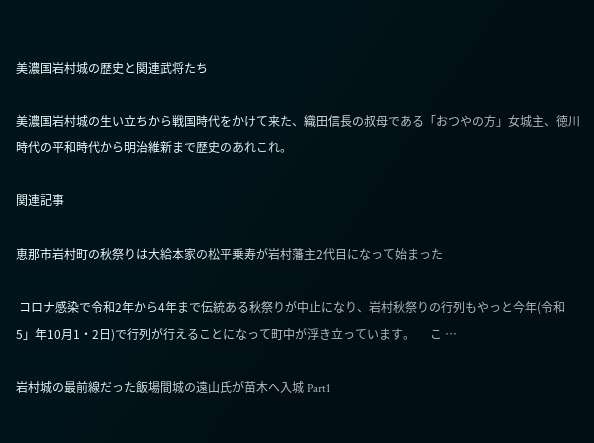美濃国岩村城の歴史と関連武将たち

美濃国岩村城の生い立ちから戦国時代をかけて来た、織田信長の叔母である「おつやの方」女城主、徳川時代の平和時代から明治維新まで歴史のあれこれ。

関連記事

恵那市岩村町の秋祭りは大給本家の松平乗寿が岩村藩主2代目になって始まった

 コロナ感染で令和2年から4年まで伝統ある秋祭りが中止になり、岩村秋祭りの行列もやっと今年(令和5」年10月1・2日)で行列が行えることになって町中が浮き立っています。     こ …

岩村城の最前線だった飯場間城の遠山氏が苗木へ入城 Part1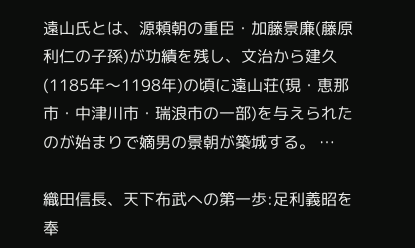遠山氏とは、源頼朝の重臣・加藤景廉(藤原利仁の子孫)が功績を残し、文治から建久(1185年〜1198年)の頃に遠山荘(現・恵那市・中津川市・瑞浪市の一部)を与えられたのが始まりで嫡男の景朝が築城する。 …

織田信長、天下布武への第一歩:足利義昭を奉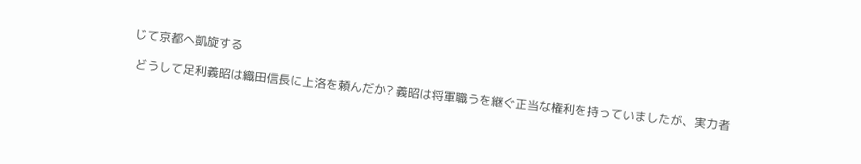じて京都へ凱旋する

 どうして足利義昭は織田信長に上洛を頼んだか? 義昭は将軍職うを継ぐ正当な権利を持っていましたが、実力者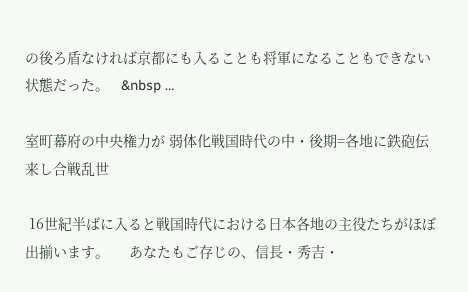の後ろ盾なければ京都にも入ることも将軍になることもできない状態だった。   &nbsp …

室町幕府の中央権力が 弱体化戦国時代の中・後期=各地に鉄砲伝来し合戦乱世

 16世紀半ばに入ると戦国時代における日本各地の主役たちがほぼ出揃います。     あなたもご存じの、信長・秀吉・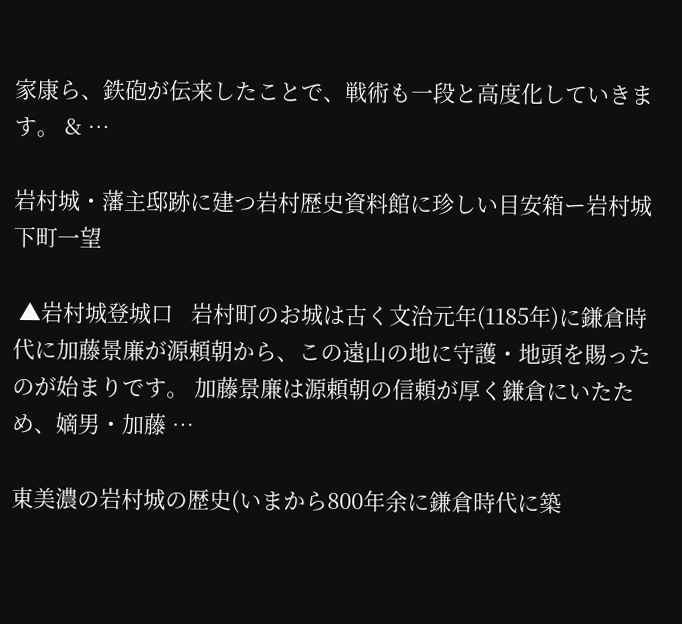家康ら、鉄砲が伝来したことで、戦術も一段と高度化していきます。 & …

岩村城・藩主邸跡に建つ岩村歴史資料館に珍しい目安箱ー岩村城下町一望

 ▲岩村城登城口   岩村町のお城は古く文治元年(1185年)に鎌倉時代に加藤景廉が源頼朝から、この遠山の地に守護・地頭を賜ったのが始まりです。 加藤景廉は源頼朝の信頼が厚く鎌倉にいたため、嫡男・加藤 …

東美濃の岩村城の歴史(いまから800年余に鎌倉時代に築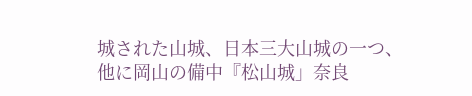城された山城、日本三大山城の一つ、他に岡山の備中『松山城」奈良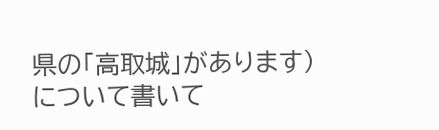県の「高取城」があります)について書いて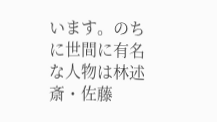います。のちに世間に有名な人物は林述斎・佐藤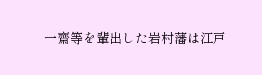一齋等を輩出した岩村藩は江戸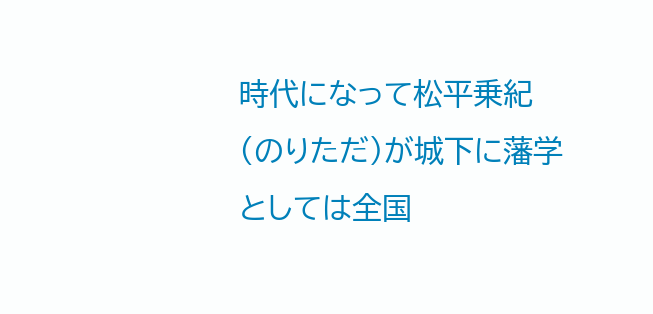時代になって松平乗紀(のりただ)が城下に藩学としては全国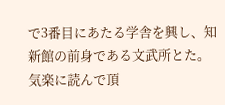で3番目にあたる学舎を興し、知新館の前身である文武所とた。気楽に読んで頂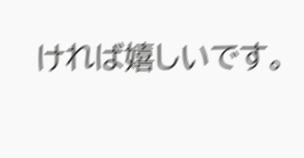ければ嬉しいです。